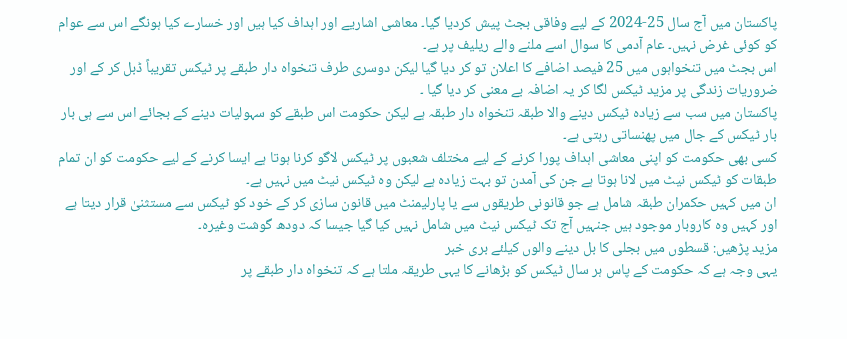پاکستان میں آج سال 25-2024 کے لیے وفاقی بجٹ پیش کردیا گیا۔ معاشی اشاریے اور اہداف کیا ہیں اور خسارے کیا ہونگے اس سے عوام کو کوئی غرض نہیں۔ عام آدمی کا سوال اسے ملنے والے ریلیف پر ہے۔
اس بجٹ میں تنخواہوں میں 25 فیصد اضافے کا اعلان تو کر دیا گیا لیکن دوسری طرف تنخواہ دار طبقے پر ٹیکس تقریباً ڈبل کر کے اور ضروریات زندگی پر مزید ٹیکس لگا کر یہ اضافہ بے معنی کر دیا گیا ۔
پاکستان میں سب سے زیادہ ٹیکس دینے والا طبقہ تنخواہ دار طبقہ ہے لیکن حکومت اس طبقے کو سہولیات دینے کے بجائے اس سے ہی بار بار ٹیکس کے جال میں پھنساتی رہتی ہے۔
کسی بھی حکومت کو اپنی معاشی اہداف پورا کرنے کے لیے مختلف شعبوں پر ٹیکس لاگو کرنا ہوتا ہے ایسا کرنے کے لیے حکومت کو ان تمام طبقات کو ٹیکس نیٹ میں لانا ہوتا ہے جن کی آمدن تو بہت زیادہ ہے لیکن وہ ٹیکس نیٹ میں نہیں ہے۔
ان میں کہیں حکمران طبقہ شامل ہے جو قانونی طریقوں سے یا پارلیمنٹ میں قانون سازی کر کے خود کو ٹیکس سے مستثنیٰ قرار دیتا ہے اور کہیں وہ کاروبار موجود ہیں جنہیں آج تک ٹیکس نیٹ میں شامل نہیں کیا گیا جیسا کہ دودھ گوشت وغیرہ۔
مزید پڑھیں: قسطوں میں بجلی کا بل دینے والوں کیلئے بری خبر
یہی وجہ ہے کہ حکومت کے پاس ہر سال ٹیکس کو بڑھانے کا یہی طریقہ ملتا ہے کہ تنخواہ دار طبقے پر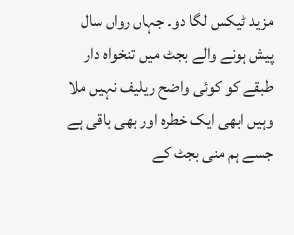مزید ٹیکس لگا دو۔ جہاں رواں سال پیش ہونے والے بجٹ میں تنخواہ دار طبقے کو کوئی واضح ریلیف نہیں ملا وہیں ابھی ایک خطرہ اور بھی باقی ہے جسے ہم منی بجٹ کے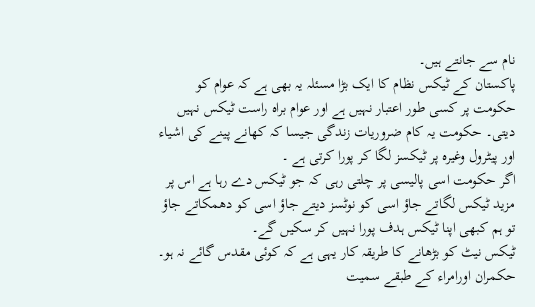نام سے جانتے ہیں۔
پاکستان کے ٹیکس نظام کا ایک بڑا مسئلہ یہ بھی ہے کہ عوام کو حکومت پر کسی طور اعتبار نہیں ہے اور عوام براہ راست ٹیکس نہیں دیتی۔ حکومت یہ کام ضروریات زندگی جیسا کہ کھانے پینے کی اشیاء اور پیٹرول وغیرہ پر ٹیکسز لگا کر پورا کرتی ہے ۔
اگر حکومت اسی پالیسی پر چلتی رہی کہ جو ٹیکس دے رہا ہے اس پر مزید ٹیکس لگاتے جاؤ اسی کو نوٹسز دیتے جاؤ اسی کو دھمکاتے جاؤ تو ہم کبھی اپنا ٹیکس ہدف پورا نہیں کر سکیں گے۔
ٹیکس نیٹ کو بڑھانے کا طریقہ کار یہی ہے کہ کوئی مقدس گائے نہ ہو۔ حکمران اورامراء کے طبقے سمیت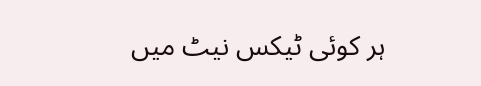ہر کوئی ٹیکس نیٹ میں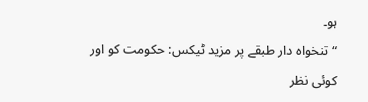ہو۔
“تنخواہ دار طبقے پر مزید ٹیکس: حکومت کو اور کوئی نظر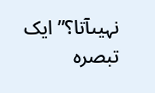نہیںآتا؟” ایک تبصرہ